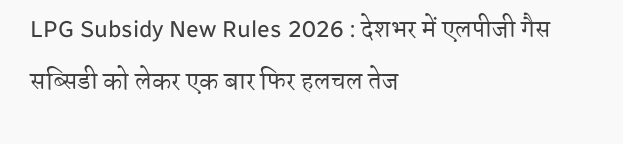LPG Subsidy New Rules 2026 : देशभर में एलपीजी गैस सब्सिडी को लेकर एक बार फिर हलचल तेज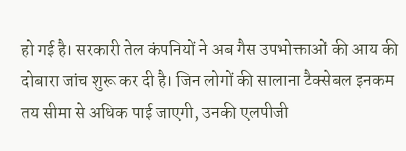हो गई है। सरकारी तेल कंपनियों ने अब गैस उपभोक्ताओं की आय की दोबारा जांच शुरू कर दी है। जिन लोगों की सालाना टैक्सेबल इनकम तय सीमा से अधिक पाई जाएगी, उनकी एलपीजी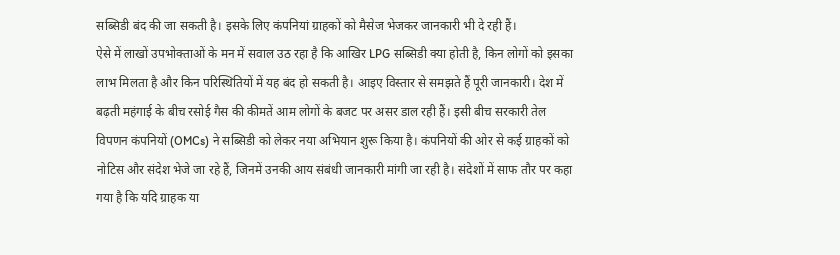सब्सिडी बंद की जा सकती है। इसके लिए कंपनियां ग्राहकों को मैसेज भेजकर जानकारी भी दे रही हैं।
ऐसे में लाखों उपभोक्ताओं के मन में सवाल उठ रहा है कि आखिर LPG सब्सिडी क्या होती है, किन लोगों को इसका लाभ मिलता है और किन परिस्थितियों में यह बंद हो सकती है। आइए विस्तार से समझते हैं पूरी जानकारी। देश में बढ़ती महंगाई के बीच रसोई गैस की कीमतें आम लोगों के बजट पर असर डाल रही हैं। इसी बीच सरकारी तेल विपणन कंपनियों (OMCs) ने सब्सिडी को लेकर नया अभियान शुरू किया है। कंपनियों की ओर से कई ग्राहकों को नोटिस और संदेश भेजे जा रहे हैं, जिनमें उनकी आय संबंधी जानकारी मांगी जा रही है। संदेशों में साफ तौर पर कहा गया है कि यदि ग्राहक या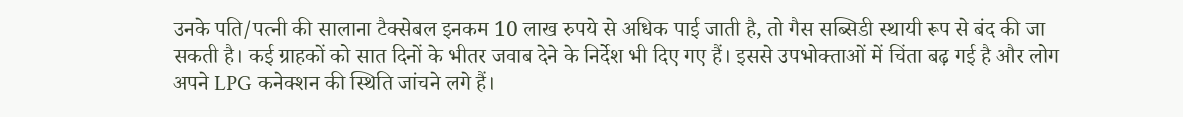उनके पति/पत्नी की सालाना टैक्सेबल इनकम 10 लाख रुपये से अधिक पाई जाती है, तो गैस सब्सिडी स्थायी रूप से बंद की जा सकती है। कई ग्राहकों को सात दिनों के भीतर जवाब देने के निर्देश भी दिए गए हैं। इससे उपभोक्ताओं में चिंता बढ़ गई है और लोग अपने LPG कनेक्शन की स्थिति जांचने लगे हैं।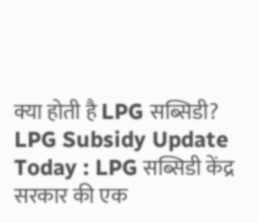क्या होती है LPG सब्सिडी?
LPG Subsidy Update Today : LPG सब्सिडी केंद्र सरकार की एक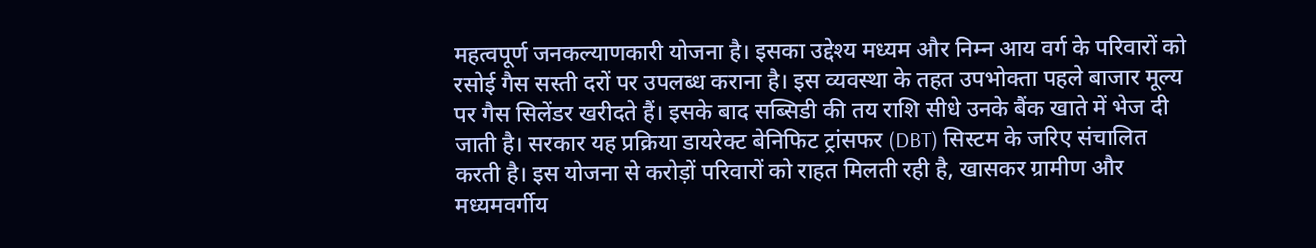महत्वपूर्ण जनकल्याणकारी योजना है। इसका उद्देश्य मध्यम और निम्न आय वर्ग के परिवारों को रसोई गैस सस्ती दरों पर उपलब्ध कराना है। इस व्यवस्था के तहत उपभोक्ता पहले बाजार मूल्य पर गैस सिलेंडर खरीदते हैं। इसके बाद सब्सिडी की तय राशि सीधे उनके बैंक खाते में भेज दी जाती है। सरकार यह प्रक्रिया डायरेक्ट बेनिफिट ट्रांसफर (DBT) सिस्टम के जरिए संचालित करती है। इस योजना से करोड़ों परिवारों को राहत मिलती रही है, खासकर ग्रामीण और मध्यमवर्गीय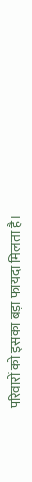परिवारों को इसका बड़ा फायदा मिलता है।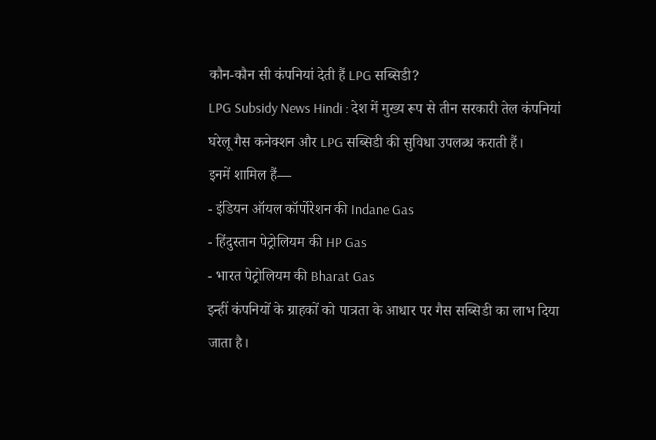कौन-कौन सी कंपनियां देती हैं LPG सब्सिडी?
LPG Subsidy News Hindi : देश में मुख्य रूप से तीन सरकारी तेल कंपनियां घरेलू गैस कनेक्शन और LPG सब्सिडी की सुविधा उपलब्ध कराती हैं।
इनमें शामिल हैं—
- इंडियन ऑयल कॉर्पोरेशन की Indane Gas
- हिंदुस्तान पेट्रोलियम की HP Gas
- भारत पेट्रोलियम की Bharat Gas
इन्हीं कंपनियों के ग्राहकों को पात्रता के आधार पर गैस सब्सिडी का लाभ दिया जाता है।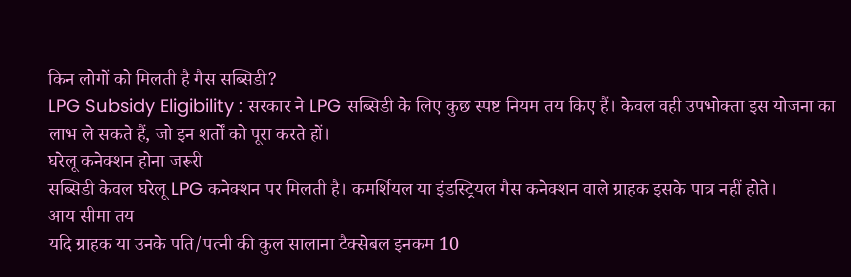किन लोगों को मिलती है गैस सब्सिडी?
LPG Subsidy Eligibility : सरकार ने LPG सब्सिडी के लिए कुछ स्पष्ट नियम तय किए हैं। केवल वही उपभोक्ता इस योजना का लाभ ले सकते हैं, जो इन शर्तों को पूरा करते हों।
घरेलू कनेक्शन होना जरूरी
सब्सिडी केवल घरेलू LPG कनेक्शन पर मिलती है। कमर्शियल या इंडस्ट्रियल गैस कनेक्शन वाले ग्राहक इसके पात्र नहीं होते।
आय सीमा तय
यदि ग्राहक या उनके पति/पत्नी की कुल सालाना टैक्सेबल इनकम 10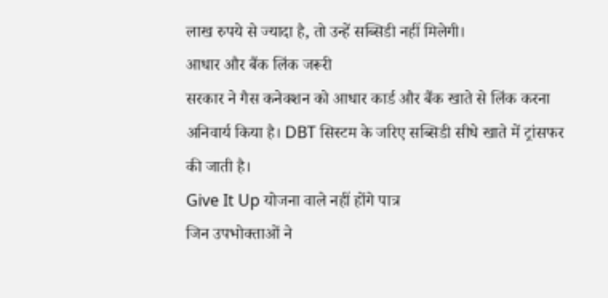लाख रुपये से ज्यादा है, तो उन्हें सब्सिडी नहीं मिलेगी।
आधार और बैंक लिंक जरूरी
सरकार ने गैस कनेक्शन को आधार कार्ड और बैंक खाते से लिंक करना अनिवार्य किया है। DBT सिस्टम के जरिए सब्सिडी सीधे खाते में ट्रांसफर की जाती है।
Give It Up योजना वाले नहीं होंगे पात्र
जिन उपभोक्ताओं ने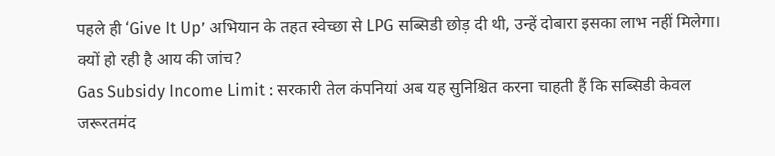पहले ही ‘Give It Up’ अभियान के तहत स्वेच्छा से LPG सब्सिडी छोड़ दी थी, उन्हें दोबारा इसका लाभ नहीं मिलेगा।
क्यों हो रही है आय की जांच?
Gas Subsidy Income Limit : सरकारी तेल कंपनियां अब यह सुनिश्चित करना चाहती हैं कि सब्सिडी केवल जरूरतमंद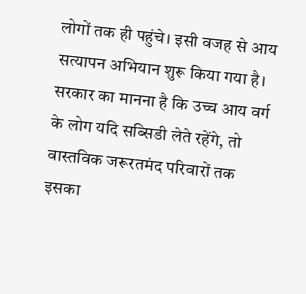लोगों तक ही पहुंचे। इसी वजह से आय सत्यापन अभियान शुरू किया गया है। सरकार का मानना है कि उच्च आय वर्ग के लोग यदि सब्सिडी लेते रहेंगे, तो वास्तविक जरूरतमंद परिवारों तक इसका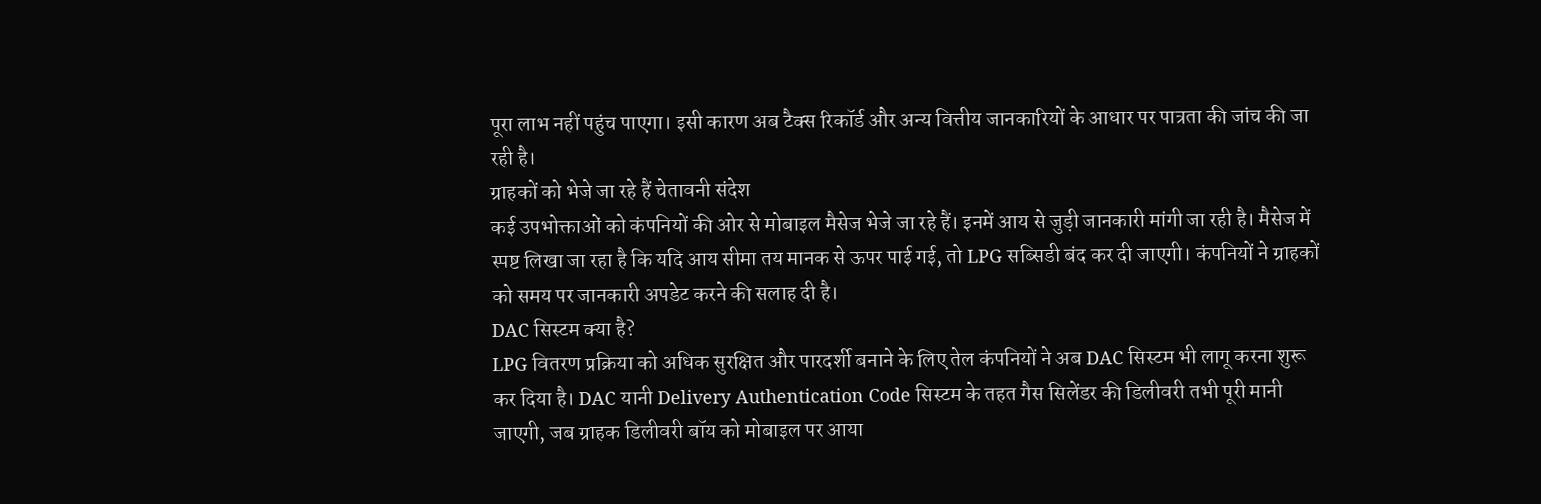पूरा लाभ नहीं पहुंच पाएगा। इसी कारण अब टैक्स रिकॉर्ड और अन्य वित्तीय जानकारियों के आधार पर पात्रता की जांच की जा रही है।
ग्राहकों को भेजे जा रहे हैं चेतावनी संदेश
कई उपभोक्ताओं को कंपनियों की ओर से मोबाइल मैसेज भेजे जा रहे हैं। इनमें आय से जुड़ी जानकारी मांगी जा रही है। मैसेज में स्पष्ट लिखा जा रहा है कि यदि आय सीमा तय मानक से ऊपर पाई गई, तो LPG सब्सिडी बंद कर दी जाएगी। कंपनियों ने ग्राहकों को समय पर जानकारी अपडेट करने की सलाह दी है।
DAC सिस्टम क्या है?
LPG वितरण प्रक्रिया को अधिक सुरक्षित और पारदर्शी बनाने के लिए तेल कंपनियों ने अब DAC सिस्टम भी लागू करना शुरू कर दिया है। DAC यानी Delivery Authentication Code सिस्टम के तहत गैस सिलेंडर की डिलीवरी तभी पूरी मानी जाएगी, जब ग्राहक डिलीवरी बॉय को मोबाइल पर आया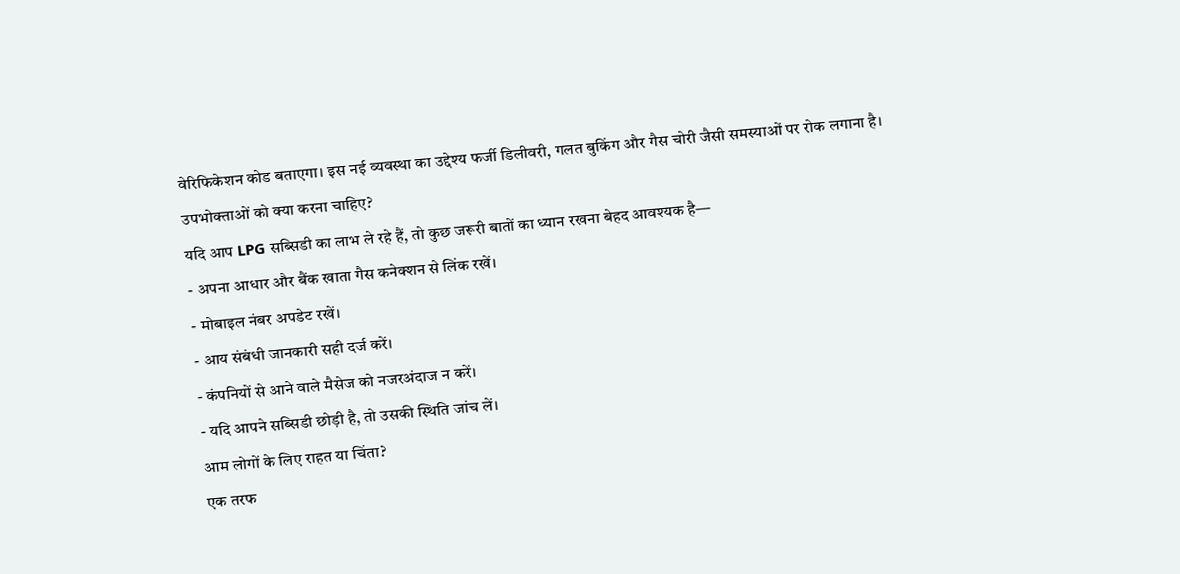वेरिफिकेशन कोड बताएगा। इस नई व्यवस्था का उद्देश्य फर्जी डिलीवरी, गलत बुकिंग और गैस चोरी जैसी समस्याओं पर रोक लगाना है।
उपभोक्ताओं को क्या करना चाहिए?
यदि आप LPG सब्सिडी का लाभ ले रहे हैं, तो कुछ जरूरी बातों का ध्यान रखना बेहद आवश्यक है—
- अपना आधार और बैंक खाता गैस कनेक्शन से लिंक रखें।
- मोबाइल नंबर अपडेट रखें।
- आय संबंधी जानकारी सही दर्ज करें।
- कंपनियों से आने वाले मैसेज को नजरअंदाज न करें।
- यदि आपने सब्सिडी छोड़ी है, तो उसकी स्थिति जांच लें।
आम लोगों के लिए राहत या चिंता?
एक तरफ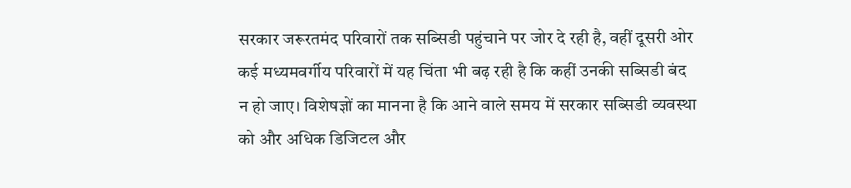सरकार जरूरतमंद परिवारों तक सब्सिडी पहुंचाने पर जोर दे रही है, वहीं दूसरी ओर कई मध्यमवर्गीय परिवारों में यह चिंता भी बढ़ रही है कि कहीं उनकी सब्सिडी बंद न हो जाए। विशेषज्ञों का मानना है कि आने वाले समय में सरकार सब्सिडी व्यवस्था को और अधिक डिजिटल और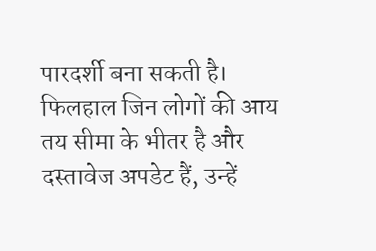पारदर्शी बना सकती है। फिलहाल जिन लोगों की आय तय सीमा के भीतर है और दस्तावेज अपडेट हैं, उन्हें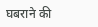घबराने की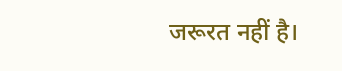जरूरत नहीं है।